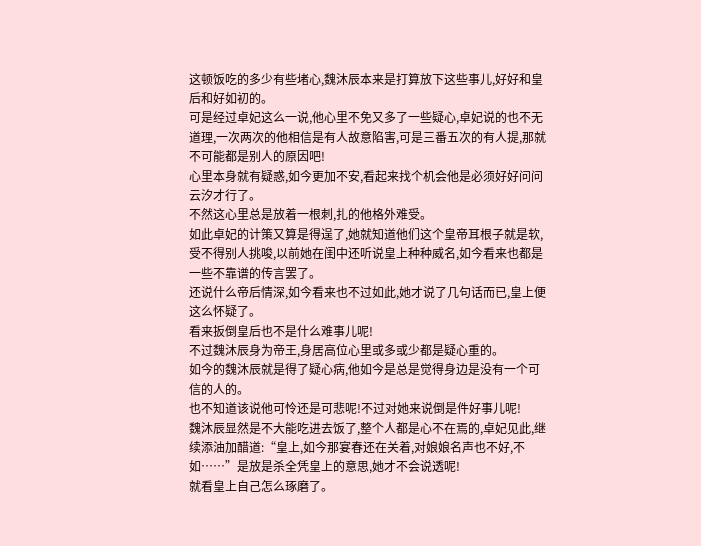这顿饭吃的多少有些堵心,魏沐辰本来是打算放下这些事儿,好好和皇后和好如初的。
可是经过卓妃这么一说,他心里不免又多了一些疑心,卓妃说的也不无道理,一次两次的他相信是有人故意陷害,可是三番五次的有人提,那就不可能都是别人的原因吧!
心里本身就有疑惑,如今更加不安,看起来找个机会他是必须好好问问云汐才行了。
不然这心里总是放着一根刺,扎的他格外难受。
如此卓妃的计策又算是得逞了,她就知道他们这个皇帝耳根子就是软,受不得别人挑唆,以前她在闺中还听说皇上种种威名,如今看来也都是一些不靠谱的传言罢了。
还说什么帝后情深,如今看来也不过如此,她才说了几句话而已,皇上便这么怀疑了。
看来扳倒皇后也不是什么难事儿呢!
不过魏沐辰身为帝王,身居高位心里或多或少都是疑心重的。
如今的魏沐辰就是得了疑心病,他如今是总是觉得身边是没有一个可信的人的。
也不知道该说他可怜还是可悲呢!不过对她来说倒是件好事儿呢!
魏沐辰显然是不大能吃进去饭了,整个人都是心不在焉的,卓妃见此,继续添油加醋道:“皇上,如今那宴春还在关着,对娘娘名声也不好,不如……”是放是杀全凭皇上的意思,她才不会说透呢!
就看皇上自己怎么琢磨了。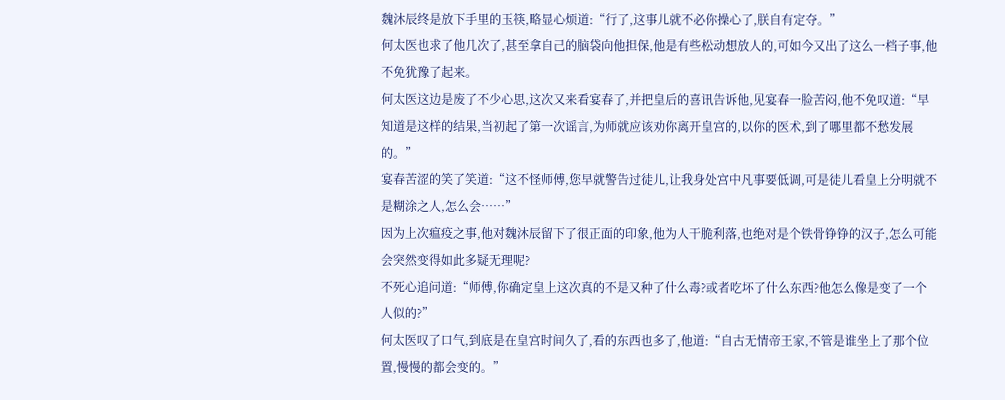魏沐辰终是放下手里的玉筷,略显心烦道:“行了,这事儿就不必你操心了,朕自有定夺。”
何太医也求了他几次了,甚至拿自己的脑袋向他担保,他是有些松动想放人的,可如今又出了这么一档子事,他不免犹豫了起来。
何太医这边是废了不少心思,这次又来看宴春了,并把皇后的喜讯告诉他,见宴春一脸苦闷,他不免叹道:“早知道是这样的结果,当初起了第一次谣言,为师就应该劝你离开皇宫的,以你的医术,到了哪里都不愁发展的。”
宴春苦涩的笑了笑道:“这不怪师傅,您早就警告过徒儿,让我身处宫中凡事要低调,可是徒儿看皇上分明就不是糊涂之人,怎么会……”
因为上次瘟疫之事,他对魏沐辰留下了很正面的印象,他为人干脆利落,也绝对是个铁骨铮铮的汉子,怎么可能会突然变得如此多疑无理呢?
不死心追问道:“师傅,你确定皇上这次真的不是又种了什么毒?或者吃坏了什么东西?他怎么像是变了一个人似的?”
何太医叹了口气,到底是在皇宫时间久了,看的东西也多了,他道:“自古无情帝王家,不管是谁坐上了那个位置,慢慢的都会变的。”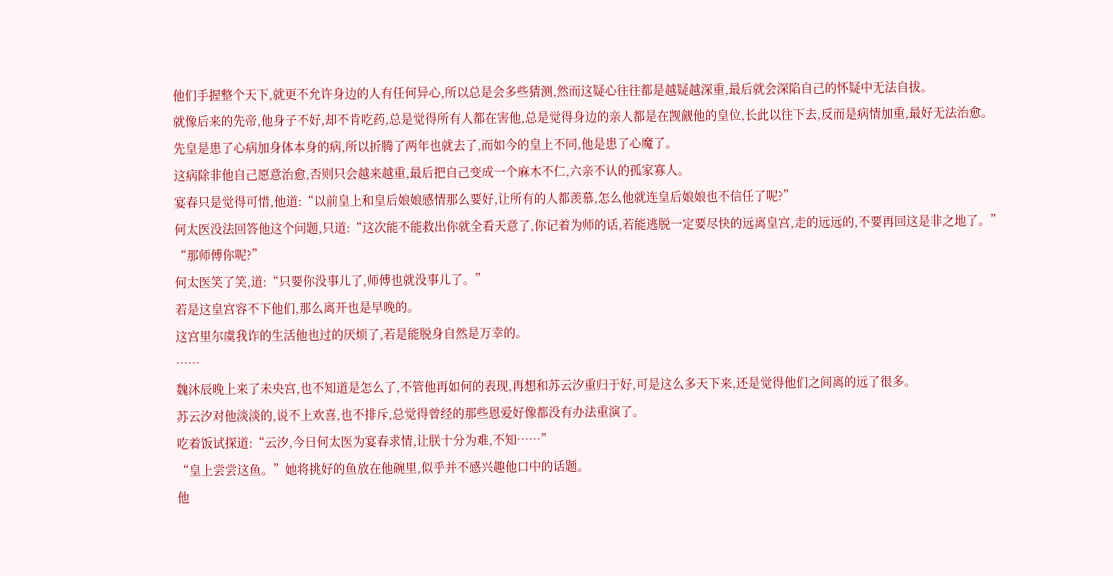他们手握整个天下,就更不允许身边的人有任何异心,所以总是会多些猜测,然而这疑心往往都是越疑越深重,最后就会深陷自己的怀疑中无法自拔。
就像后来的先帝,他身子不好,却不肯吃药,总是觉得所有人都在害他,总是觉得身边的亲人都是在觊觎他的皇位,长此以往下去,反而是病情加重,最好无法治愈。
先皇是患了心病加身体本身的病,所以折腾了两年也就去了,而如今的皇上不同,他是患了心魔了。
这病除非他自己愿意治愈,否则只会越来越重,最后把自己变成一个麻木不仁,六亲不认的孤家寡人。
宴春只是觉得可惜,他道:“以前皇上和皇后娘娘感情那么要好,让所有的人都羡慕,怎么他就连皇后娘娘也不信任了呢?”
何太医没法回答他这个问题,只道:“这次能不能救出你就全看天意了,你记着为师的话,若能逃脱一定要尽快的远离皇宫,走的远远的,不要再回这是非之地了。”
“那师傅你呢?”
何太医笑了笑,道:“只要你没事儿了,师傅也就没事儿了。”
若是这皇宫容不下他们,那么离开也是早晚的。
这宫里尔虞我诈的生活他也过的厌烦了,若是能脱身自然是万幸的。
……
魏沐辰晚上来了未央宫,也不知道是怎么了,不管他再如何的表现,再想和苏云汐重归于好,可是这么多天下来,还是觉得他们之间离的远了很多。
苏云汐对他淡淡的,说不上欢喜,也不排斥,总觉得曾经的那些恩爱好像都没有办法重演了。
吃着饭试探道:“云汐,今日何太医为宴春求情,让朕十分为难,不知……”
“皇上尝尝这鱼。”她将挑好的鱼放在他碗里,似乎并不感兴趣他口中的话题。
他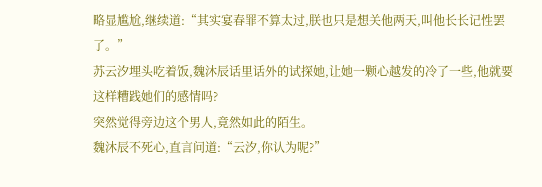略显尴尬,继续道:“其实宴春罪不算太过,朕也只是想关他两天,叫他长长记性罢了。”
苏云汐埋头吃着饭,魏沐辰话里话外的试探她,让她一颗心越发的冷了一些,他就要这样糟践她们的感情吗?
突然觉得旁边这个男人,竟然如此的陌生。
魏沐辰不死心,直言问道:“云汐,你认为呢?”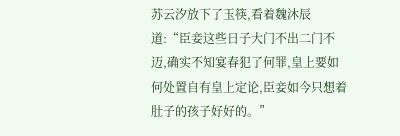苏云汐放下了玉筷,看着魏沐辰道:“臣妾这些日子大门不出二门不迈,确实不知宴春犯了何罪,皇上要如何处置自有皇上定论,臣妾如今只想着肚子的孩子好好的。”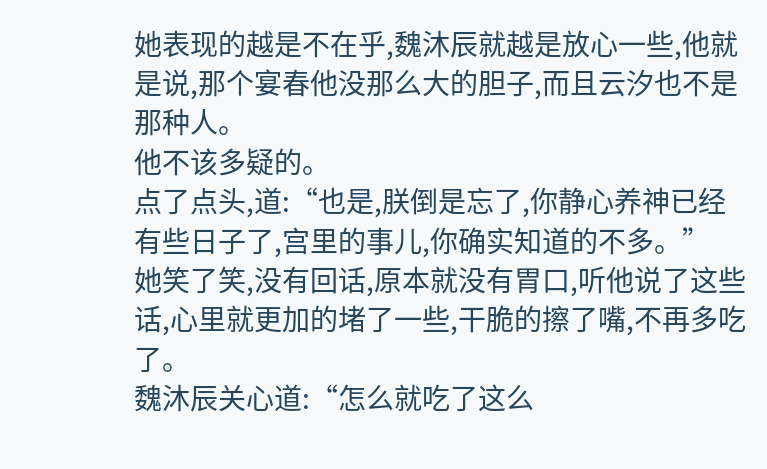她表现的越是不在乎,魏沐辰就越是放心一些,他就是说,那个宴春他没那么大的胆子,而且云汐也不是那种人。
他不该多疑的。
点了点头,道:“也是,朕倒是忘了,你静心养神已经有些日子了,宫里的事儿,你确实知道的不多。”
她笑了笑,没有回话,原本就没有胃口,听他说了这些话,心里就更加的堵了一些,干脆的擦了嘴,不再多吃了。
魏沐辰关心道:“怎么就吃了这么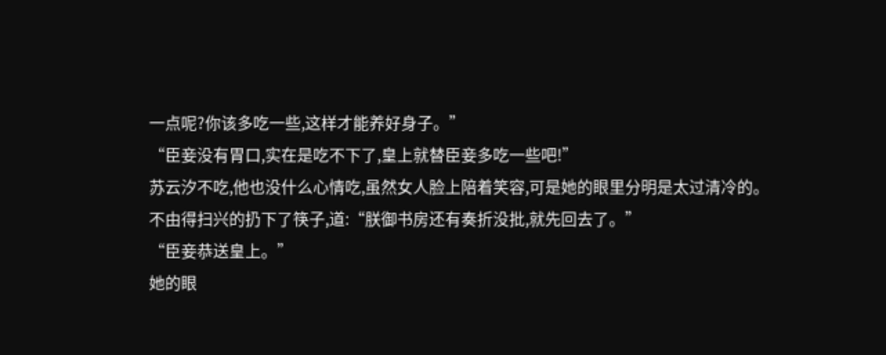一点呢?你该多吃一些,这样才能养好身子。”
“臣妾没有胃口,实在是吃不下了,皇上就替臣妾多吃一些吧!”
苏云汐不吃,他也没什么心情吃,虽然女人脸上陪着笑容,可是她的眼里分明是太过清冷的。
不由得扫兴的扔下了筷子,道:“朕御书房还有奏折没批,就先回去了。”
“臣妾恭送皇上。”
她的眼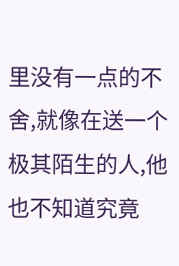里没有一点的不舍,就像在送一个极其陌生的人,他也不知道究竟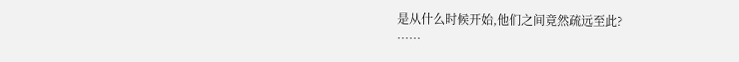是从什么时候开始,他们之间竟然疏远至此?
……